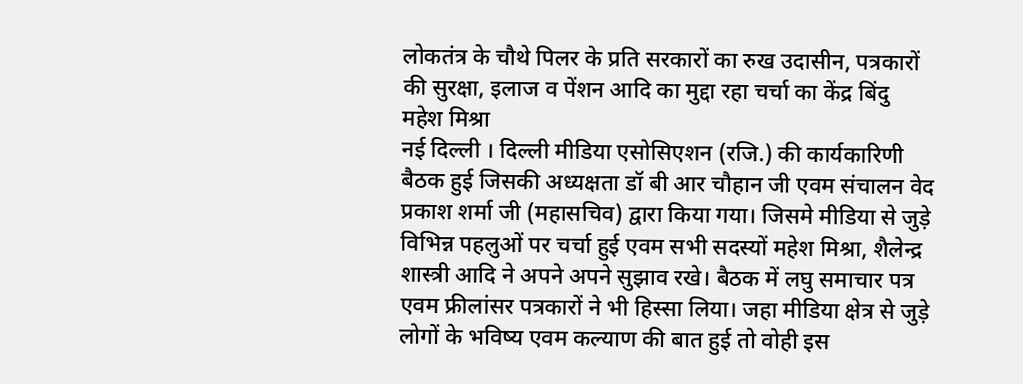लोकतंत्र के चौथे पिलर के प्रति सरकारों का रुख उदासीन, पत्रकारों की सुरक्षा, इलाज व पेंशन आदि का मुद्दा रहा चर्चा का केंद्र बिंदु
महेश मिश्रा
नई दिल्ली । दिल्ली मीडिया एसोसिएशन (रजि.) की कार्यकारिणी बैठक हुई जिसकी अध्यक्षता डॉ बी आर चौहान जी एवम संचालन वेद प्रकाश शर्मा जी (महासचिव) द्वारा किया गया। जिसमे मीडिया से जुड़े विभिन्न पहलुओं पर चर्चा हुई एवम सभी सदस्यों महेश मिश्रा, शैलेन्द्र शास्त्री आदि ने अपने अपने सुझाव रखे। बैठक में लघु समाचार पत्र एवम फ्रीलांसर पत्रकारों ने भी हिस्सा लिया। जहा मीडिया क्षेत्र से जुड़े लोगों के भविष्य एवम कल्याण की बात हुई तो वोही इस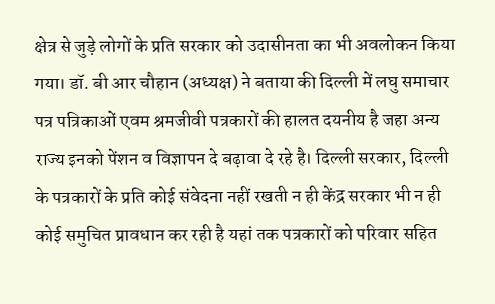क्षेत्र से जुड़े लोगों के प्रति सरकार को उदासीनता का भी अवलोकन किया गया। डॉ. बी आर चौहान (अध्यक्ष) ने बताया की दिल्ली में लघु समाचार पत्र पत्रिकाओं एवम श्रमजीवी पत्रकारों की हालत दयनीय है जहा अन्य राज्य इनको पेंशन व विज्ञापन दे बढ़ावा दे रहे है। दिल्ली सरकार, दिल्ली के पत्रकारों के प्रति कोई संवेदना नहीं रखती न ही केंद्र सरकार भी न ही कोई समुचित प्रावधान कर रही है यहां तक पत्रकारों को परिवार सहित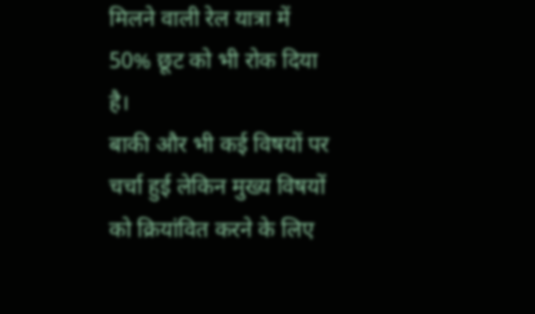मिलने वाली रेल यात्रा में 50% छूट को भी रोक दिया है।
बाकी और भी कई विषयों पर चर्चा हुई लेकिन मुख्य विषयों को क्रियांवित करने के लिए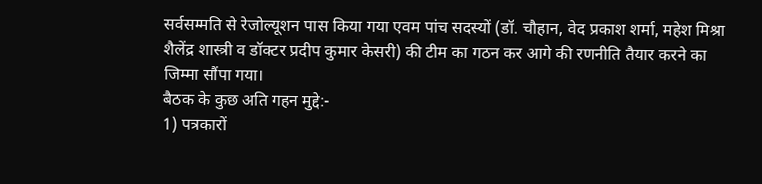सर्वसम्मति से रेजोल्यूशन पास किया गया एवम पांच सदस्यों (डॉ. चौहान, वेद प्रकाश शर्मा, महेश मिश्रा शैलेंद्र शास्त्री व डॉक्टर प्रदीप कुमार केसरी) की टीम का गठन कर आगे की रणनीति तैयार करने का जिम्मा सौंपा गया।
बैठक के कुछ अति गहन मुद्दे:-
1) पत्रकारों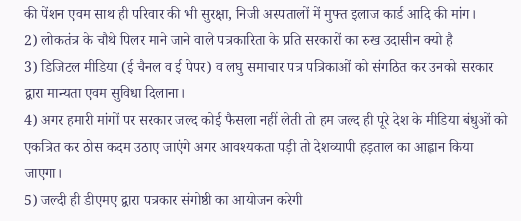की पेंशन एवम साथ ही परिवार की भी सुरक्षा, निजी अस्पतालों में मुफ्त इलाज कार्ड आदि की मांग।
2) लोकतंत्र के चौथे पिलर माने जाने वाले पत्रकारिता के प्रति सरकारों का रुख उदासीन क्यो है
3) डिजिटल मीडिया (ई चैनल व ई पेपर) व लघु समाचार पत्र पत्रिकाओं को संगठित कर उनको सरकार द्वारा मान्यता एवम सुविधा दिलाना।
4) अगर हमारी मांगों पर सरकार जल्द कोई फैसला नहीं लेती तो हम जल्द ही पूरे देश के मीडिया बंधुओं को एकत्रित कर ठोस कदम उठाए जाएंगे अगर आवश्यकता पड़ी तो देशव्यापी हड़ताल का आह्वान किया जाएगा।
5) जल्दी ही डीएमए द्वारा पत्रकार संगोष्ठी का आयोजन करेगी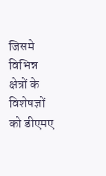जिसमे विभिन्न क्षेत्रों के विशेषज्ञों को डीएमए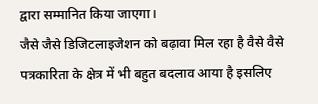द्वारा सम्मानित किया जाएगा।
जैसे जैसे डिजिटलाइजेशन को बढ़ावा मिल रहा है वैसे वैसे पत्रकारिता के क्षेत्र में भी बहुत बदलाव आया है इसलिए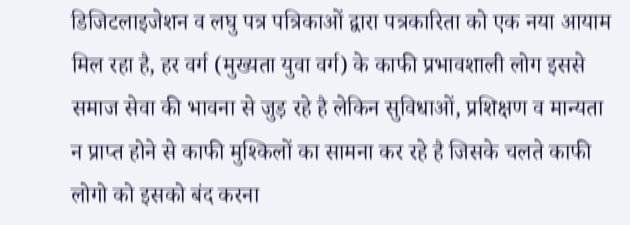डिजिटलाइजेशन व लघु पत्र पत्रिकाओं द्वारा पत्रकारिता को एक नया आयाम मिल रहा है, हर वर्ग (मुख्यता युवा वर्ग) के काफी प्रभावशाली लोग इससे समाज सेवा की भावना से जुड़ रहे है लेकिन सुविधाओं, प्रशिक्षण व मान्यता न प्राप्त होने से काफी मुश्किलों का सामना कर रहे है जिसके चलते काफी लोगो को इसको बंद करना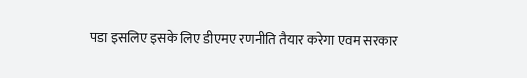पडा इसलिए इसके लिए डीएमए रणनीति तैयार करेगा एवम सरकार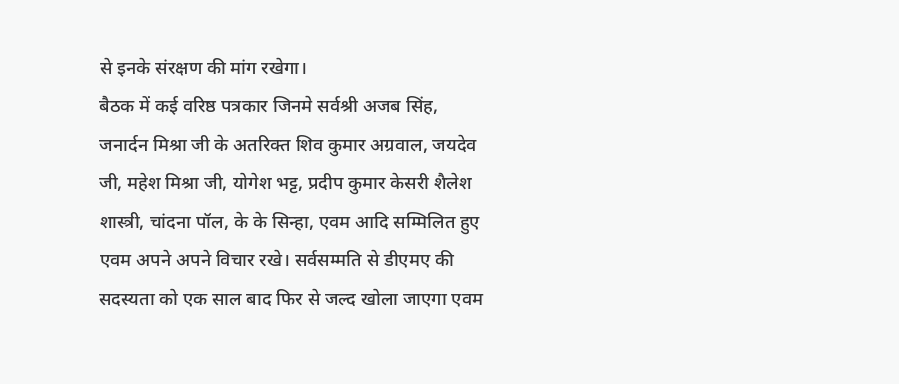से इनके संरक्षण की मांग रखेगा।
बैठक में कई वरिष्ठ पत्रकार जिनमे सर्वश्री अजब सिंह, जनार्दन मिश्रा जी के अतरिक्त शिव कुमार अग्रवाल, जयदेव जी, महेश मिश्रा जी, योगेश भट्ट, प्रदीप कुमार केसरी शैलेश शास्त्री, चांदना पॉल, के के सिन्हा, एवम आदि सम्मिलित हुए एवम अपने अपने विचार रखे। सर्वसम्मति से डीएमए की सदस्यता को एक साल बाद फिर से जल्द खोला जाएगा एवम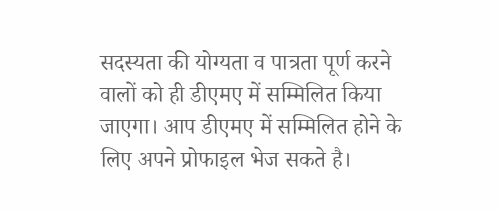सदस्यता की योग्यता व पात्रता पूर्ण करने वालों को ही डीएमए में सम्मिलित किया जाएगा। आप डीएमए में सम्मिलित होने के लिए अपने प्रोफाइल भेज सकते है।